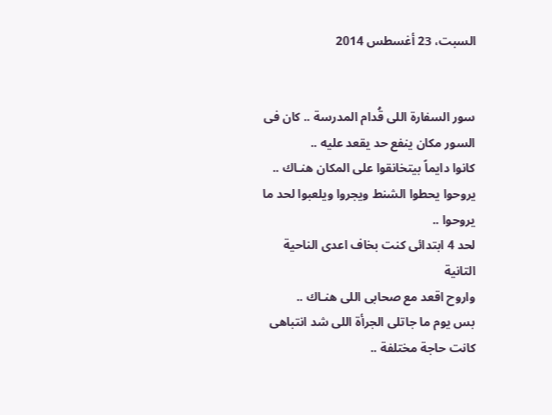السبت، 23 أغسطس 2014


سور السفارة اللى قُدام المدرسة .. كان فى السور مكان ينفع حد يقعد عليه ..
كانوا دايماً بيتخانقوا على المكان هنـاك .. يروحوا يحطوا الشنط ويجروا ويلعبوا لحد ما يروحوا ..
لحد 4 ابتدائى كنت بخاف اعدى الناحية التانية
واروح اقعد مع صحابى اللى هنـاك ..
بس يوم ما جاتلى الجرأة اللى شد انتباهى كانت حاجة مختلفة ..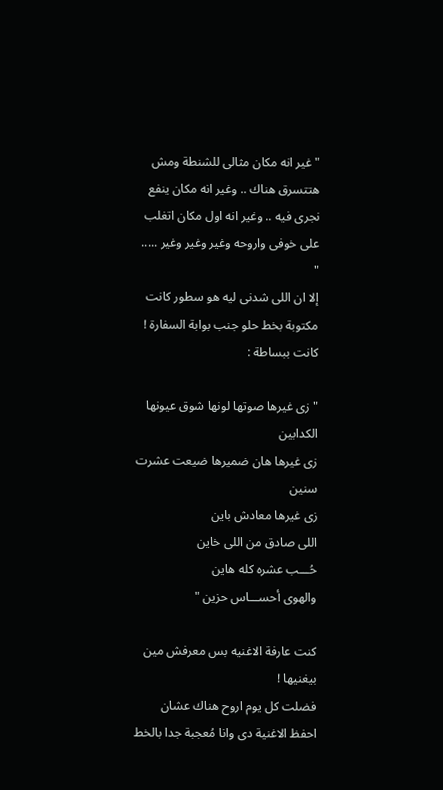" غير انه مكان مثالى للشنطة ومش هتتسرق هناك .. وغير انه مكان ينفع نجرى فيه .. وغير انه اول مكان اتغلب على خوفى واروحه وغير وغير وغير ..... "
إلا ان اللى شدنى ليه هو سطور كانت مكتوبة بخط حلو جنب بوابة السفارة !
كانت ببساطة :

" زى غيرها صوتها لونها شوق عيونها الكدابين
زى غيرها هان ضميرها ضيعت عشرت سنين
زى غيرها معادش باين
اللى صادق من اللى خاين
حُـــب عشره كله هاين
والهوى أحســـاس حزين "

كنت عارفة الاغنيه بس معرفش مين بيغنيها !
فضلت كل يوم اروح هناك عشان احفظ الاغنية دى وانا مُعجبة جدا بالخط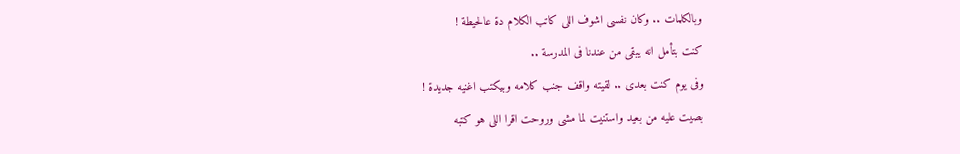وبالكلمات .. وكان نفسى اشوف اللى كاتب الكلام دة عالحيطة !
كنت بتأمل انه يبقى من عندنا فى المدرسة ..
وفى يوم كنت بعدى .. لقيته واقف جنب كلامه وبيكتب اغنيه جديدة !
بصيت عليه من بعيد واستنيت لما مشى وروحت اقرا اللى هو كتبه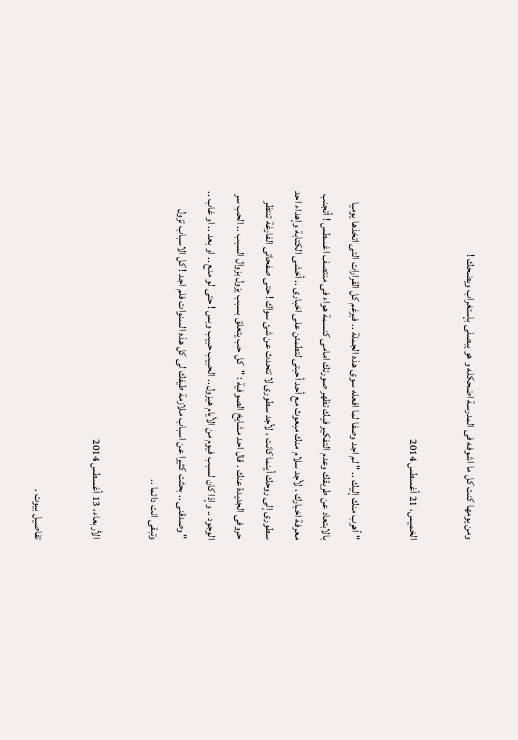ومن يومها كنت كل ما اشوفه فى المدرسة اضحكله و هو يبصلى بإستغراب ويضحك !

الخميس، 21 أغسطس 2014

" أهرب منك إليك .. " لم اجد وصفا لما افعله سوى هذه الجملة .. فبرغم كل القرارات التى اتخذها يوميا بالابتعاد عن طريقك وعدم التفكير فيك تظهر صورتك امامى كنسمة هواء فى منتصف اغسطس ! أتجنب معرفة اخبارك ، لأجد سلام منك مبعوث مع أحد أحبتى لتطمئن على اخبارى .. أخشى الكتابة وإهداء احد سطورى إلى روحك أينما كانت ، لأجد سطورى لا تتحدث عن شئ سواك ! حتى صفحاتى الفارغة تنتظر حروفى الجديدة عنك . قال احد مشايخ الصوفية : "كل حب يتعلق بسبب يزول بزوال السبب .. الحب سر الوجود .. وإذا كان لسبب فيوم من الأيام هيزول .. الحبيب حبيب وبس ! حتى لو منع .. او بعد .. او غاب .. " وصدقنى .. بحثت كثيرا عن اسباب ملازمة طيفك لى كل هذه السنوات فلم اجد ! كل الاسباب تزول وتبقى انت دائما ..

الأربعاء، 13 أغسطس 2014

تفاصيل بيوت .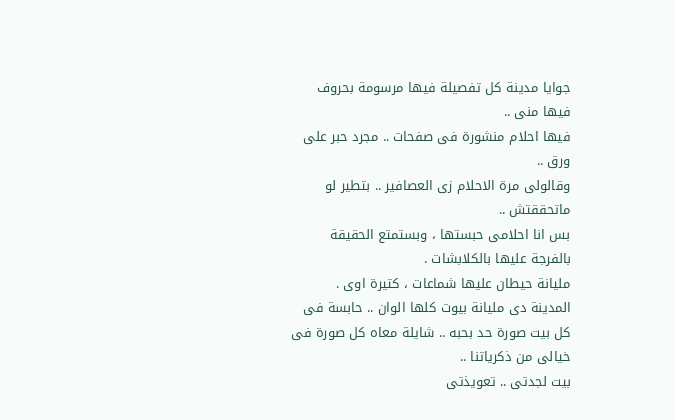جوايا مدينة كل تفصيلة فيها مرسومة بحروف فيها منى ..
فيها احلام منشورة فى صفحات .. مجرد حبر على ورق ..
وقالولى مرة الاحلام زى العصافير .. بتطير لو ماتحققتش ..
بس انا احلامى حبستها ، وبستمتع الحقيقة بالفرجة عليها بالكلابشات .
مليانة حيطان عليها شماعات ، كتيرة اوى .
المدينة دى مليانة بيوت كلها الوان .. حابسة فى كل بيت صورة حد بحبه .. شايلة معاه كل صورة فى خيالى من ذكرياتنا ..
بيت لجدتى .. تعويذتى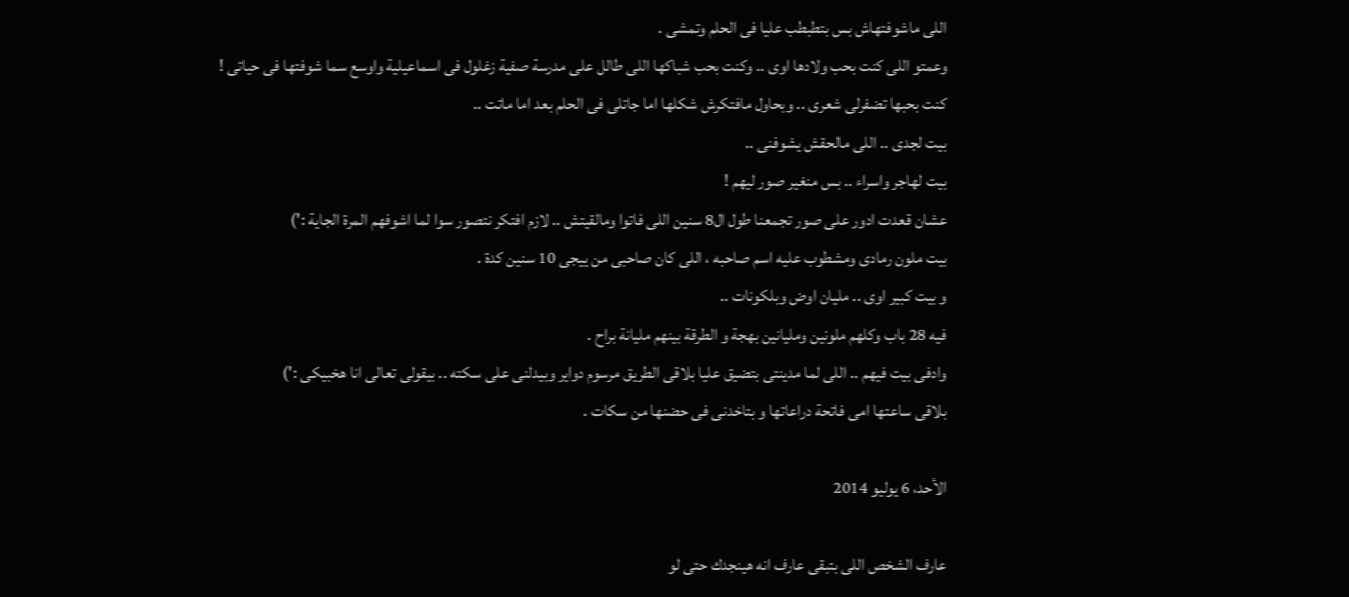اللى ماشوفتهاش بس بتطبطب عليا فى الحلم وتمشى .
وعمتو اللى كنت بحب ولادها اوى .. وكنت بحب شباكها اللى طالل على مدرسة صفية زغلول فى اسماعيلية واوسع سما شوفتها فى حياتى !
كنت بحبها تضفرلى شعرى .. وبحاول مافتكرش شكلها اما جاتلى فى الحلم بعد اما ماتت ..
بيت لجدى .. اللى مالحقش يشوفنى ..
بيت لهاجر واسراء .. بس منغير صور ليهم !
عشان قعدت ادور على صور تجمعنا طول ال8 سنين اللى فاتوا ومالقيتش .. لازم افتكر نتصور سوا لما اشوفهم المرة الجاية :')
بيت ملون رمادى ومشطوب عليه اسم صاحبه ، اللى كان صاحبى من ييجى 10 سنين كدة .
و بيت كبير اوى .. مليان اوض وبلكونات ..
فيه 28 باب وكلهم ملونين ومليانين بهجة و الطرقة بينهم مليانة براح .
وادفى بيت فيهم .. اللى لما مدينتى بتضيق عليا بلاقى الطريق مرسوم دواير وبيدلنى على سكته .. بيقولى تعالى انا هخبيكى :')
بلاقى ساعتها امى فاتحة دراعاتها و بتاخدنى فى حضنها من سكات .

الأحد، 6 يوليو 2014

عارف الشخص اللى بتبقى عارف انه هينجدك حتى لو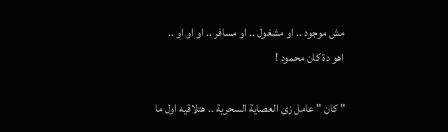مش موجود .. او مشغول .. او مسافر .. او او او ..
اهو دة كان محمود !

" كان " عامل زى العصاية السحرية .. هتلاقيه اول ما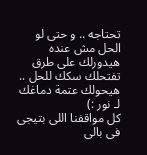تحتاجه .. و حتى لو الحل مش عنده هيدورلك على طرق تفتحلك سكك للحل ..
هيحولك عتمة دماغك لـ نور :)
كل مواقفنا اللى بتيجى فى بالى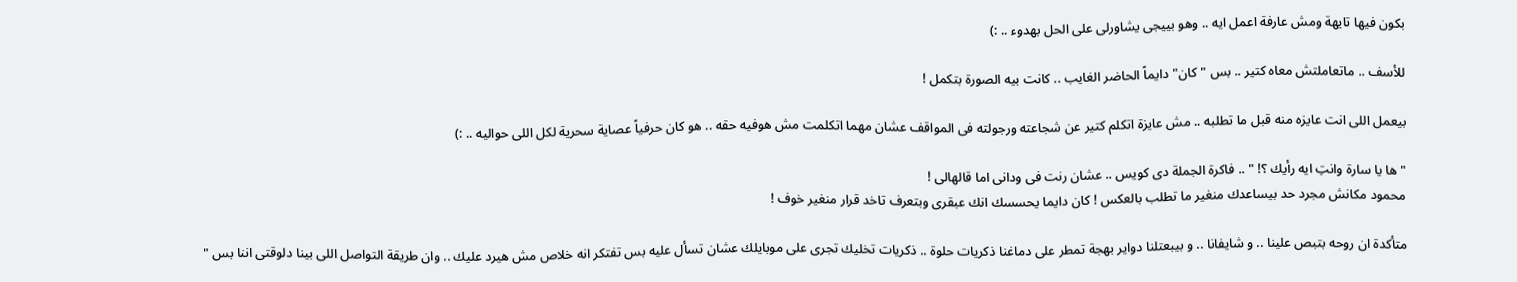بكون فيها تايهة ومش عارفة اعمل ايه .. وهو بييجى يشاورلى على الحل بهدوء .. :)

للأسف .. ماتعاملتش معاه كتير .. بس "كان" دايماً الحاضر الغايب .. كانت بيه الصورة بتكمل !

بيعمل اللى انت عايزه منه قبل ما تطلبه .. مش عايزة اتكلم كتير عن شجاعته ورجولته فى المواقف عشان مهما اتكلمت مش هوفيه حقه .. هو كان حرفياً عصاية سحرية لكل اللى حواليه .. :)

"ها يا سارة وانتِ ايه رأيك ؟! " .. فاكرة الجملة دى كويس .. عشان رنت فى ودانى اما قالهالى !
محمود مكانش مجرد حد بيساعدك منغير ما تطلب بالعكس ! كان دايما يحسسك انك عبقرى وبتعرف تاخد قرار منغير خوف !

متأكدة ان روحه بتبص علينا .. و شايفانا .. و بيبعتلنا دواير بهجة تمطر على دماغنا ذكريات حلوة .. ذكريات تخليك تجرى على موبايلك عشان تسأل عليه بس تفتكر انه خلاص مش هيرد عليك .. وان طريقة التواصل اللى بينا دلوقتى اننا بس "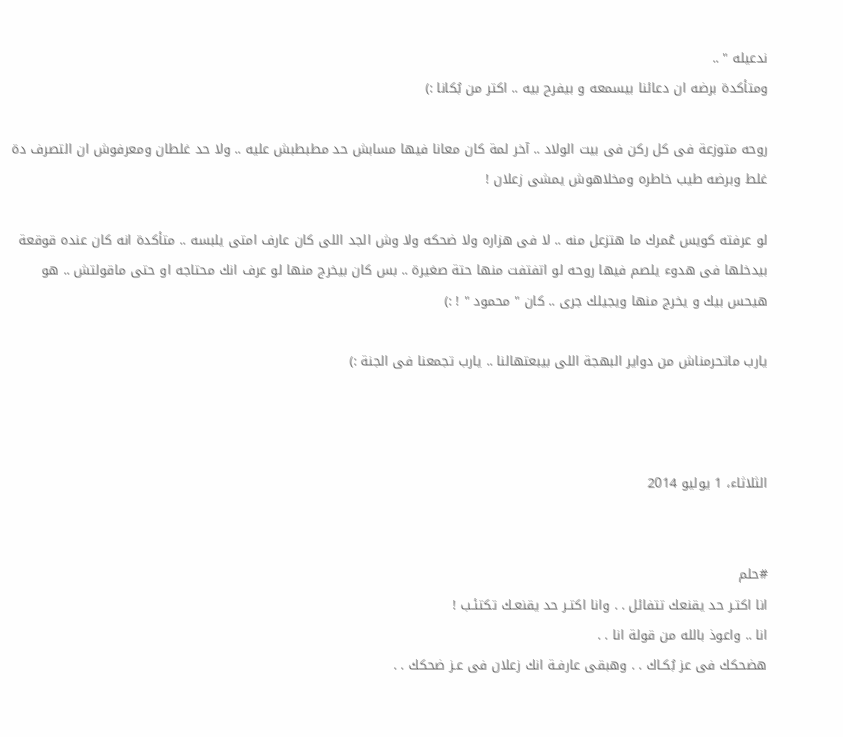ندعيله " ..
ومتأكدة برضه ان دعائنا بيسمعه و بيفرح بيه .. اكتر من بُكانا :)

روحه متوزعة فى كل ركن فى بيت الولاد .. آخر لمة كان معانا فيها مسابش حد مطبطبش عليه .. ولا حد غلطان ومعرفوش ان التصرف دة غلط وبرضه طيب خاطره ومخلاهوش يمشى زعلان !

لو عرفته كويس عُمرك ما هتزعل منه .. لا فى هزاره ولا ضحكه ولا وش الجد اللى كان عارف امتى يلبسه .. متأكدة انه كان عنده قوقعة بيدخلها فى هدوء يلصم فيها روحه لو اتفتفت منها حتة صغيرة .. بس كان بيخرج منها لو عرف انك محتاجه او حتى ماقولتش .. هو هيحس بيك و يخرج منها ويجيلك جرى .. كان " محمود " ! :)

يارب ماتحرمناش من دواير البهجة اللى بيبعتهالنا .. يارب تجمعنا فى الجنة :)



الثلاثاء، 1 يوليو 2014


#حلم
انا اكتـر حد يقنعك تتفائل . . وانا اكتـر حد يقنعـك تكتئـب !
انا .. واعوذ بالله من قولة انا . .
هضحكك فى عز بُكـاك . . وهبقى عارفـة انك زعلان فى عـز ضحكك . .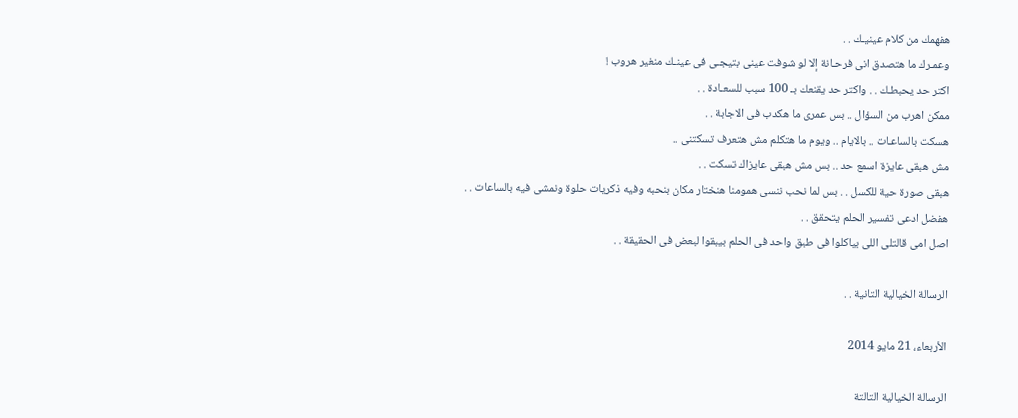هفهمك من كلام عينيـك . .
وعمـرك ما هتصدق انى فرحـانة إلا لو شوفت عينى بتيجـى فى عينـك منغير هروب !
اكتر حد يحبطـك . . واكتر حد يقنعك بـ 100 سبب للسعـادة . .
ممكن اهرب من السؤال .. بس عمرى ما هكدب فى الاجابة . .
هسكت بالساعـات .. بالايام .. ويوم ما هتكلم مش هتعرف تسكتنى ..
مش هبقى عايزة اسمع حد .. بس مش هبقى عايزاك تسكت . .
هبقى صورة حية للكسل . . بس لما نحب ننسى همومنا هنختار مكان بنحبه وفيه ذكريات حلوة ونمشى فيه بالساعات . .
هفضل ادعى تفسير الحلم يتحقق . .
اصل امى قالتلى اللى بياكلوا فى طبق واحد فى الحلم بيبقوا لبعض فى الحقيقة . .

الرسالة الخيالية التانية . .

الأربعاء، 21 مايو 2014

الرسالة الخيالية التالتة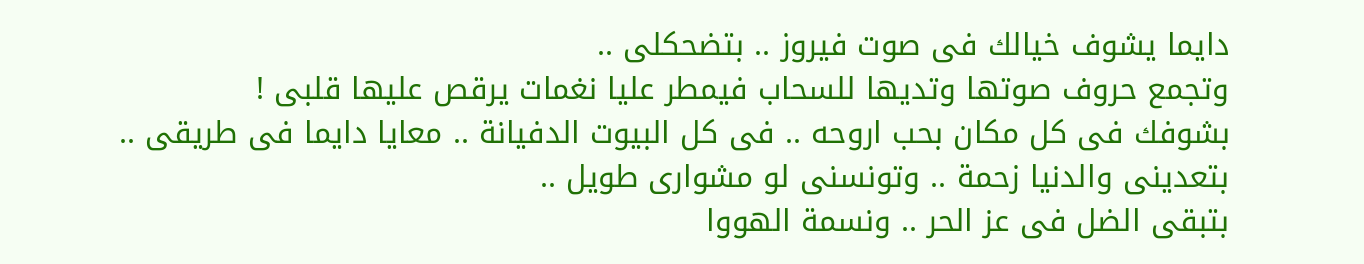دايما يشوف خيالك فى صوت فيروز .. بتضحكلى ..
وتجمع حروف صوتها وتديها للسحاب فيمطر عليا نغمات يرقص عليها قلبى !
بشوفك فى كل مكان بحب اروحه .. فى كل البيوت الدفيانة .. معايا دايما فى طريقى ..
بتعدينى والدنيا زحمة .. وتونسنى لو مشوارى طويل ..
بتبقى الضل فى عز الحر .. ونسمة الهووا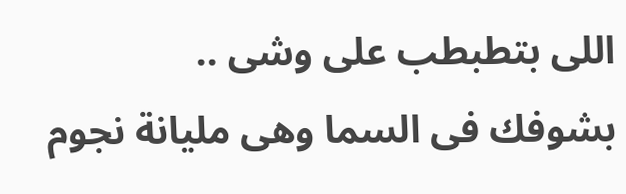اللى بتطبطب على وشى ..
بشوفك فى السما وهى مليانة نجوم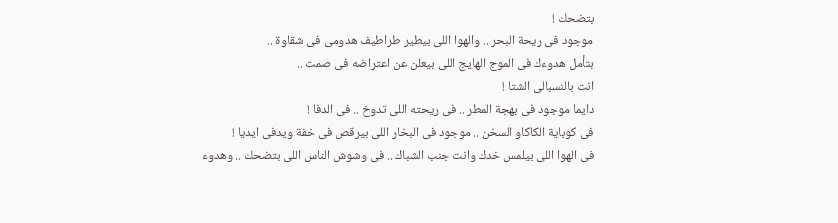بتضحك !
موجود فى ريحة البحر .. والهوا اللى بيطير طراطيف هدومى فى شقاوة ..
بتأمل هدوءك فى الموج الهايج اللى بيعلن عن اعتراضه فى صمت ..
انت بالنسبالى الشتا !
دايما موجود فى بهجة المطر .. فى ريحته اللى تدوخ .. فى الدفا !
فى كوباية الكاكاو السخن .. موجود فى البخار اللى بيرقص فى خفة ويدفى ايديا !
فى الهوا اللى بيلمس خدك وانت جنب الشباك .. فى وشوش الناس اللى بتضحك .. وهدوء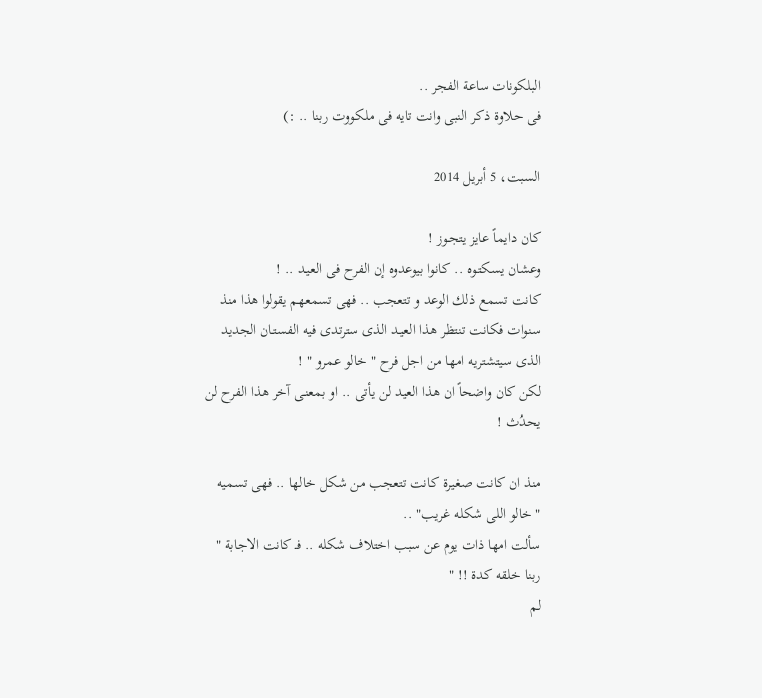البلكونات ساعة الفجر ..
فى حلاوة ذكر النبى وانت تايه فى ملكووت ربنا .. :)

السبت، 5 أبريل 2014

كان دايماً عايز يتجـوز !
وعشان يسكتـوه .. كانوا بيوعدوه إن الفرح فى العيـد .. !
كانت تسمع ذلك الوعد و تتعجب .. فهى تسمعهم يقولوا هذا منذ سنوات فكانت تنتظر هذا العيـد الذى سترتدى فيه الفستـان الجديد الذى سيتشتريه امها من اجل فرح " خالو عمرو " !
لكن كان واضحاً ان هذا العيد لن يأتى .. او بمعنـى آخر هذا الفرح لن يحدُث !

منذ ان كانت صغيرة كانت تتعجب من شكل خالها .. فهى تسميه "خالو اللى شكله غريب" ..
سألت امها ذات يوم عن سبب اختلاف شكله .. فـ كانت الاجابة " ربنا خلقه كدة !! "
لم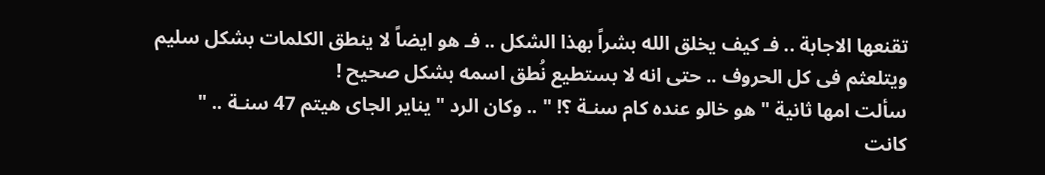تقنعها الاجابة .. فـ كيف يخلق الله بشراً بهذا الشكل .. فـ هو ايضاً لا ينطق الكلمات بشكل سليم
ويتلعثم فى كل الحروف .. حتى انه لا بستطيع نُطق اسمه بشكل صحيح !
سألت امها ثانية " هو خالو عنده كام سنـة ؟! " .. وكان الرد " يناير الجاى هيتم 47 سنـة .. "
كانت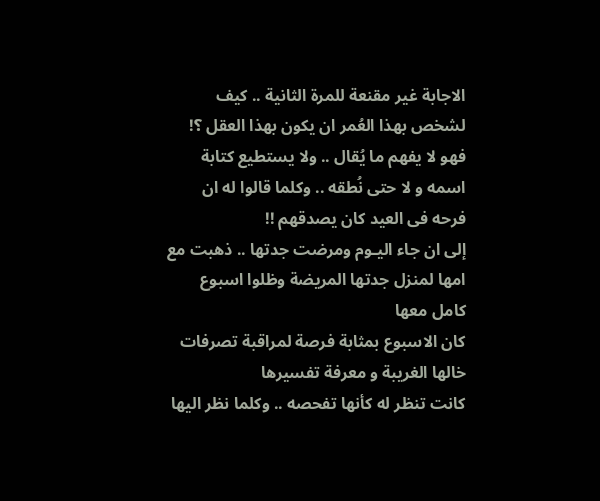الاجابة غير مقنعة للمرة الثانية .. كيف لشخص بهذا العُمر ان يكون بهذا العقل ؟!
فهو لا يفهم ما يُقال .. ولا يستطيع كتابة اسمه و لا حتى نُطقه .. وكلما قالوا له ان فرحه فى العيد كان يصدقهم !!
إلى ان جاء اليـوم ومرضت جدتها .. ذهبت مع امها لمنزل جدتها المريضة وظلوا اسبوع كامل معها
كان الاسبوع بمثابة فرصة لمراقبة تصرفات خالها الغريبة و معرفة تفسيرها
كانت تنظر له كأنها تفحصه .. وكلما نظر اليها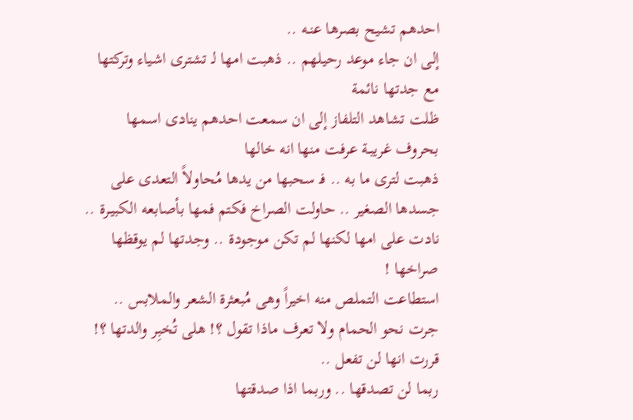احدهم تشيح بصرها عنـه ..
إلى ان جاء موعد رحيلهم .. ذهبت امها لـ تشترى اشياء وتركتها مع جدتها نائمة
ظلت تشاهد التلفاز إلى ان سمعت احدهم ينادى اسمها بحروف غريبـة عرفت منها انه خالها
ذهبت لترى ما به .. فـ سحبها من يدها مُحاولاً التعدى على جسدها الصغير .. حاولت الصراخ فكتم فمها بأصابعه الكبيـرة .. نادت على امها لكنها لم تكن موجودة .. وجدتها لم يوقظها صراخها !
استطاعت التملص منه اخيراً وهى مُبعثرة الشعر والملابس ..
جرت نحو الحمام ولا تعرف ماذا تقول ؟! هلى تُخبِر والدتها ؟! قررت انها لن تفعل ..
ربما لن تصدقها .. وربما اذا صدقتها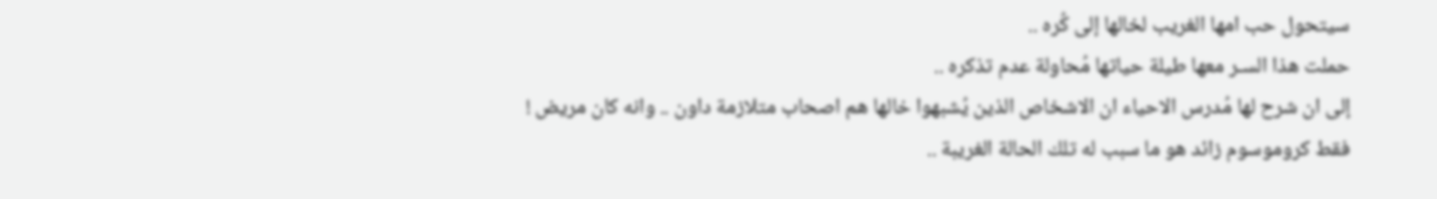سيتحول حب امها الغريب لخالها إلى كُره ..
حملت هذا السـر معها طيلة حياتها مُحاولة عدم تذكره ..
إلى ان شرح لها مُدرس الاحياء ان الاشخاص الذين يُشبهوا خالها هم اصحاب متلازمة داون .. وانه كان مريض !
فقط كروموسوم زائد هو ما سبب له تلك الحالة الغريبة ..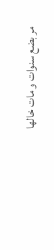مر بضع سنوات و مات خالها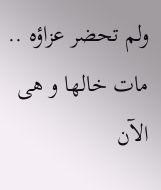ولم تحضر عزاؤه ..
مات خالها و هى الآن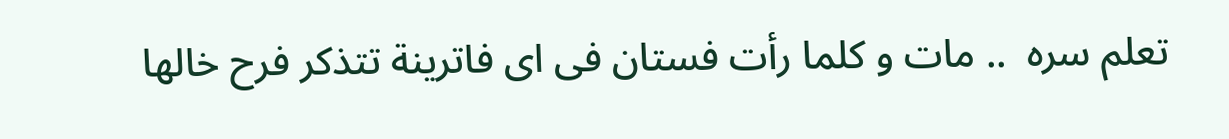تعلم سره  .. مات و كلما رأت فستان فى اى فاترينة تتذكر فرح خالها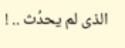الذى لم يحدُث .. !